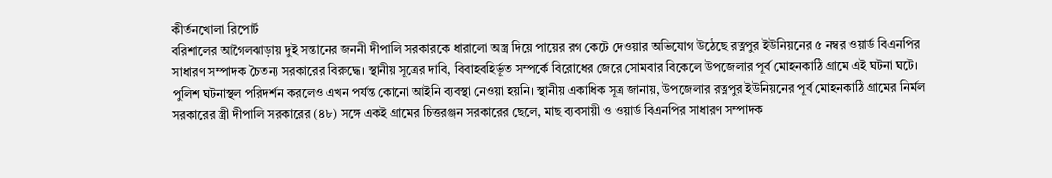কীর্তনখোলা রিপোর্ট
বরিশালের আগৈলঝাড়ায় দুই সন্তানের জননী দীপালি সরকারকে ধারালো অস্ত্র দিয়ে পায়ের রগ কেটে দেওয়ার অভিযোগ উঠেছে রত্নপুর ইউনিয়নের ৫ নম্বর ওয়ার্ড বিএনপির সাধারণ সম্পাদক চৈতন্য সরকারের বিরুদ্ধে। স্থানীয় সূত্রের দাবি, বিবাহবহির্ভূত সম্পর্কে বিরোধের জেরে সোমবার বিকেলে উপজেলার পূর্ব মোহনকাঠি গ্রামে এই ঘটনা ঘটে।
পুলিশ ঘটনাস্থল পরিদর্শন করলেও এখন পর্যন্ত কোনো আইনি ব্যবস্থা নেওয়া হয়নি। স্থানীয় একাধিক সূত্র জানায়, উপজেলার রত্নপুর ইউনিয়নের পূর্ব মোহনকাঠি গ্রামের নির্মল সরকারের স্ত্রী দীপালি সরকারের (৪৮) সঙ্গে একই গ্রামের চিত্তরঞ্জন সরকারের ছেলে, মাছ ব্যবসায়ী ও ওয়ার্ড বিএনপির সাধারণ সম্পাদক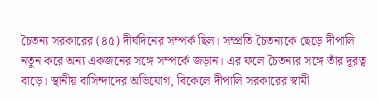চৈতন্য সরকারের (৪৫) দীর্ঘদিনের সম্পর্ক ছিল। সম্প্রতি চৈতন্যকে ছেড়ে দীপালি নতুন করে অন্য একজনের সঙ্গে সম্পর্কে জড়ান। এর ফলে চৈতন্যর সঙ্গে তাঁর দূরত্ব বাড়ে। স্থানীয় বাসিন্দাদের অভিযোগ, বিকেলে দীপালি সরকারের স্বামী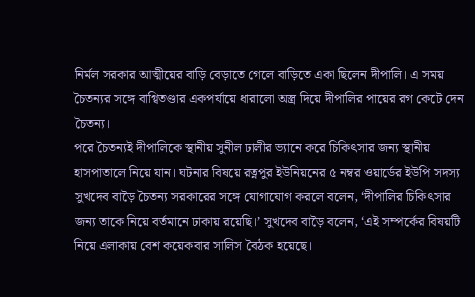নির্মল সরকার আত্মীয়ের বাড়ি বেড়াতে গেলে বাড়িতে একা ছিলেন দীপালি। এ সময় চৈতন্যর সঙ্গে বাগ্বিতণ্ডার একপর্যায়ে ধারালো অস্ত্র দিয়ে দীপালির পায়ের রগ কেটে দেন চৈতন্য।
পরে চৈতন্যই দীপালিকে স্থানীয় সুনীল ঢালীর ভ্যানে করে চিকিৎসার জন্য স্থানীয় হাসপাতালে নিয়ে যান। ঘটনার বিষয়ে রত্নপুর ইউনিয়নের ৫ নম্বর ওয়ার্ডের ইউপি সদস্য সুখদেব বাড়ৈ চৈতন্য সরকারের সঙ্গে যোগাযোগ করলে বলেন, ‘দীপালির চিকিৎসার জন্য তাকে নিয়ে বর্তমানে ঢাকায় রয়েছি।’ সুখদেব বাড়ৈ বলেন, ‘এই সম্পর্কের বিষয়টি নিয়ে এলাকায় বেশ কয়েকবার সালিস বৈঠক হয়েছে।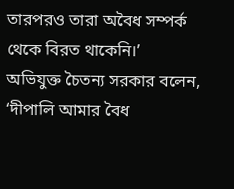তারপরও তারা অবৈধ সম্পর্ক থেকে বিরত থাকেনি।’
অভিযুক্ত চৈতন্য সরকার বলেন, ‘দীপালি আমার বৈধ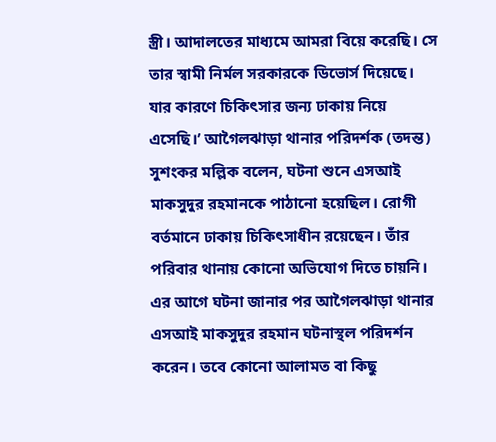স্ত্রী। আদালতের মাধ্যমে আমরা বিয়ে করেছি। সে তার স্বামী নির্মল সরকারকে ডিভোর্স দিয়েছে। যার কারণে চিকিৎসার জন্য ঢাকায় নিয়ে এসেছি।’ আগৈলঝাড়া থানার পরিদর্শক (তদন্ত) সুশংকর মল্লিক বলেন, ঘটনা শুনে এসআই মাকসুদুর রহমানকে পাঠানো হয়েছিল। রোগী বর্তমানে ঢাকায় চিকিৎসাধীন রয়েছেন। তাঁর পরিবার থানায় কোনো অভিযোগ দিতে চায়নি। এর আগে ঘটনা জানার পর আগৈলঝাড়া থানার এসআই মাকসুদুর রহমান ঘটনাস্থল পরিদর্শন করেন। তবে কোনো আলামত বা কিছু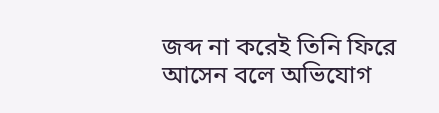জব্দ না করেই তিনি ফিরে আসেন বলে অভিযোগ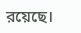রয়েছে।